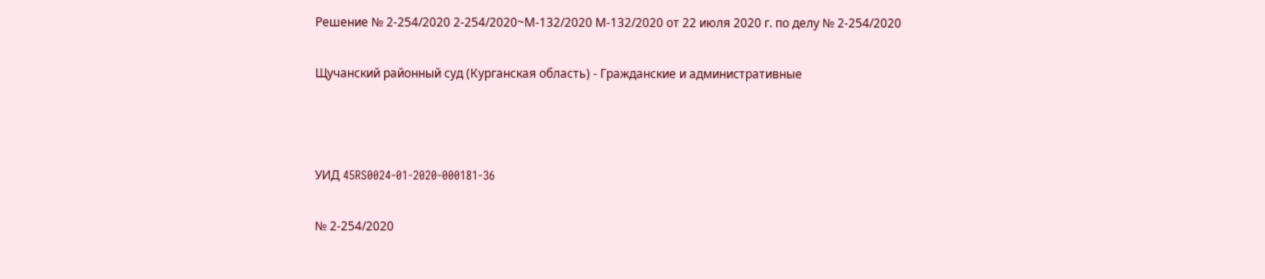Решение № 2-254/2020 2-254/2020~М-132/2020 М-132/2020 от 22 июля 2020 г. по делу № 2-254/2020

Щучанский районный суд (Курганская область) - Гражданские и административные



УИД 45RS0024-01-2020-000181-36

№ 2-254/2020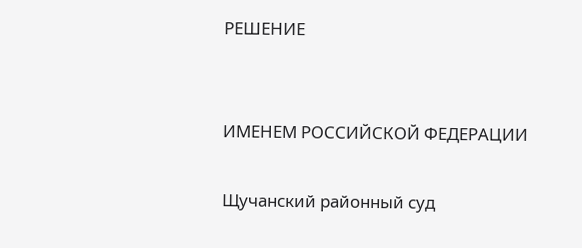РЕШЕНИЕ


ИМЕНЕМ РОССИЙСКОЙ ФЕДЕРАЦИИ

Щучанский районный суд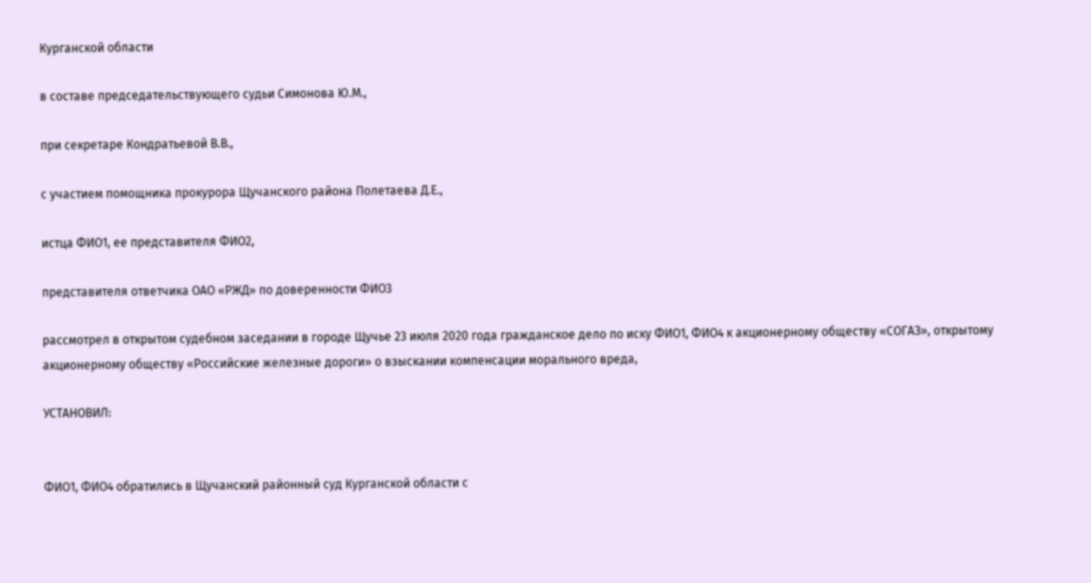Курганской области

в составе председательствующего судьи Симонова Ю.М.,

при секретаре Кондратьевой В.В.,

с участием помощника прокурора Щучанского района Полетаева Д.Е.,

истца ФИО1, ее представителя ФИО2,

представителя ответчика ОАО «РЖД» по доверенности ФИО3

рассмотрел в открытом судебном заседании в городе Щучье 23 июля 2020 года гражданское дело по иску ФИО1, ФИО4 к акционерному обществу «СОГАЗ», открытому акционерному обществу «Российские железные дороги» о взыскании компенсации морального вреда,

УСТАНОВИЛ:


ФИО1, ФИО4 обратились в Щучанский районный суд Курганской области с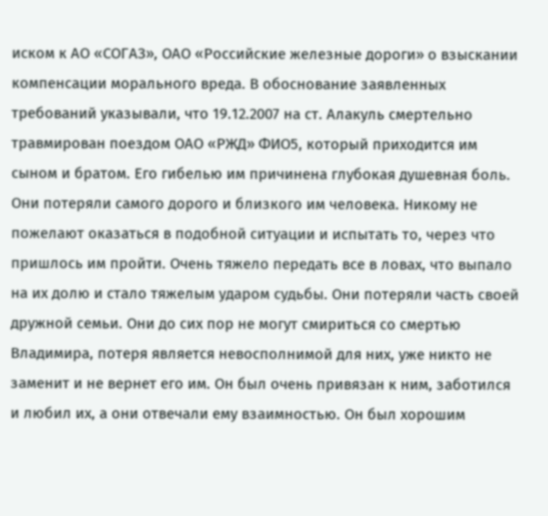иском к АО «СОГАЗ», ОАО «Российские железные дороги» о взыскании компенсации морального вреда. В обоснование заявленных требований указывали, что 19.12.2007 на ст. Алакуль смертельно травмирован поездом ОАО «РЖД» ФИО5, который приходится им сыном и братом. Его гибелью им причинена глубокая душевная боль. Они потеряли самого дорого и близкого им человека. Никому не пожелают оказаться в подобной ситуации и испытать то, через что пришлось им пройти. Очень тяжело передать все в ловах, что выпало на их долю и стало тяжелым ударом судьбы. Они потеряли часть своей дружной семьи. Они до сих пор не могут смириться со смертью Владимира, потеря является невосполнимой для них, уже никто не заменит и не вернет его им. Он был очень привязан к ним, заботился и любил их, а они отвечали ему взаимностью. Он был хорошим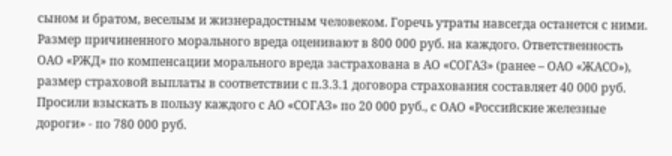сыном и братом, веселым и жизнерадостным человеком. Горечь утраты навсегда останется с ними. Размер причиненного морального вреда оценивают в 800 000 руб. на каждого. Ответственность ОАО «РЖД» по компенсации морального вреда застрахована в АО «СОГАЗ» (ранее – ОАО «ЖАСО»), размер страховой выплаты в соответствии с п.3.3.1 договора страхования составляет 40 000 руб. Просили взыскать в пользу каждого с АО «СОГАЗ» по 20 000 руб., с ОАО «Российские железные дороги» - по 780 000 руб.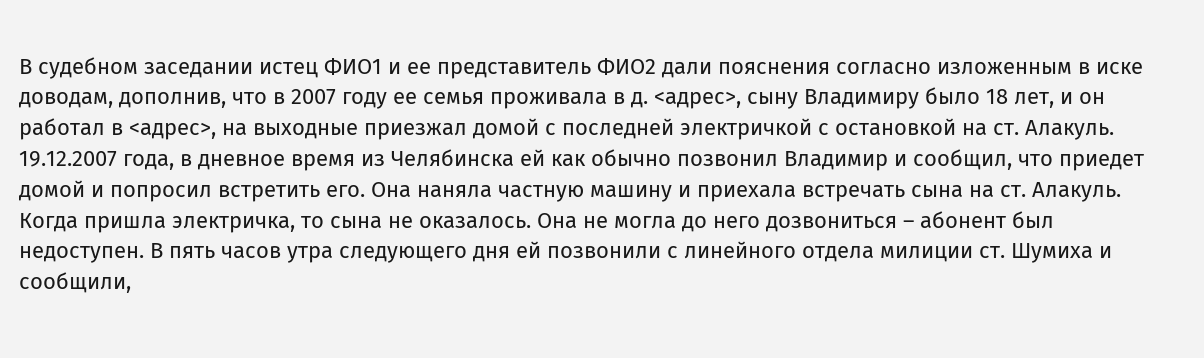В судебном заседании истец ФИО1 и ее представитель ФИО2 дали пояснения согласно изложенным в иске доводам, дополнив, что в 2007 году ее семья проживала в д. <адрес>, сыну Владимиру было 18 лет, и он работал в <адрес>, на выходные приезжал домой с последней электричкой с остановкой на ст. Алакуль. 19.12.2007 года, в дневное время из Челябинска ей как обычно позвонил Владимир и сообщил, что приедет домой и попросил встретить его. Она наняла частную машину и приехала встречать сына на ст. Алакуль. Когда пришла электричка, то сына не оказалось. Она не могла до него дозвониться – абонент был недоступен. В пять часов утра следующего дня ей позвонили с линейного отдела милиции ст. Шумиха и сообщили,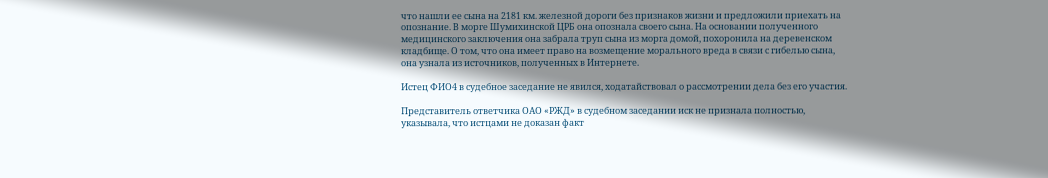что нашли ее сына на 2181 км. железной дороги без признаков жизни и предложили приехать на опознание. В морге Шумихинской ЦРБ она опознала своего сына. На основании полученного медицинского заключения она забрала труп сына из морга домой, похоронила на деревенском кладбище. О том, что она имеет право на возмещение морального вреда в связи с гибелью сына, она узнала из источников, полученных в Интернете.

Истец ФИО4 в судебное заседание не явился, ходатайствовал о рассмотрении дела без его участия.

Представитель ответчика ОАО «РЖД» в судебном заседании иск не признала полностью, указывала, что истцами не доказан факт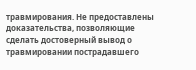травмирования. Не предоставлены доказательства, позволяющие сделать достоверный вывод о травмировании пострадавшего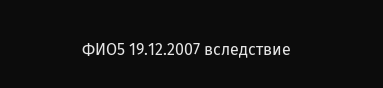ФИО5 19.12.2007 вследствие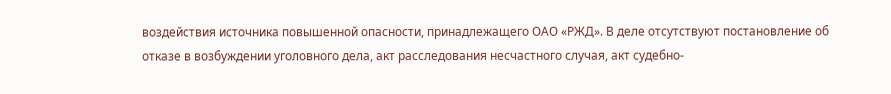воздействия источника повышенной опасности, принадлежащего ОАО «РЖД». В деле отсутствуют постановление об отказе в возбуждении уголовного дела, акт расследования несчастного случая, акт судебно-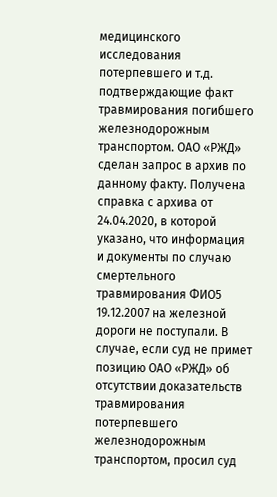медицинского исследования потерпевшего и т.д. подтверждающие факт травмирования погибшего железнодорожным транспортом. ОАО «РЖД» сделан запрос в архив по данному факту. Получена справка с архива от 24.04.2020, в которой указано, что информация и документы по случаю смертельного травмирования ФИО5 19.12.2007 на железной дороги не поступали. В случае, если суд не примет позицию ОАО «РЖД» об отсутствии доказательств травмирования потерпевшего железнодорожным транспортом, просил суд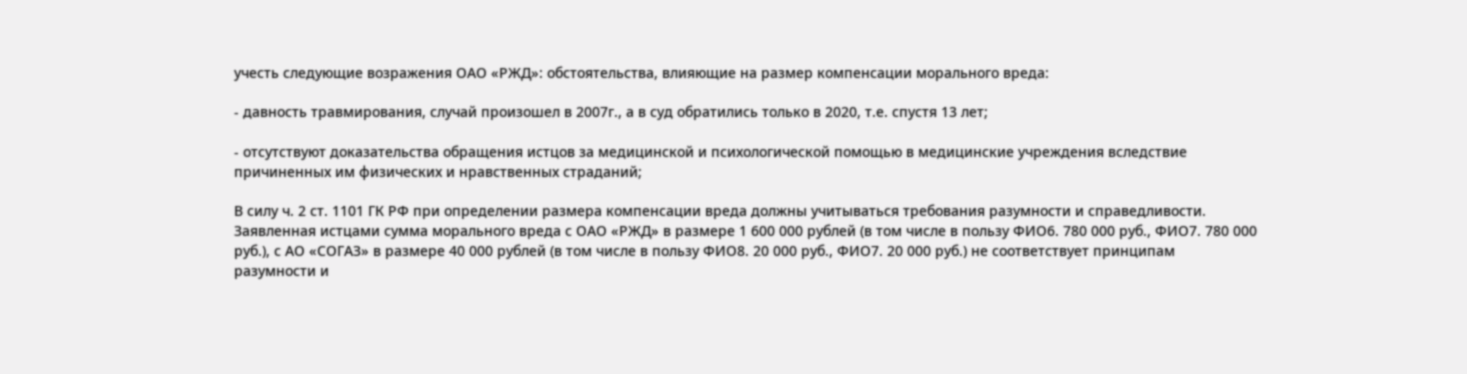учесть следующие возражения ОАО «РЖД»: обстоятельства, влияющие на размер компенсации морального вреда:

- давность травмирования, случай произошел в 2007г., а в суд обратились только в 2020, т.е. спустя 13 лет;

- отсутствуют доказательства обращения истцов за медицинской и психологической помощью в медицинские учреждения вследствие причиненных им физических и нравственных страданий;

В силу ч. 2 ст. 1101 ГК РФ при определении размера компенсации вреда должны учитываться требования разумности и справедливости. Заявленная истцами сумма морального вреда с ОАО «РЖД» в размере 1 600 000 рублей (в том числе в пользу ФИО6. 780 000 руб., ФИО7. 780 000 руб.), с АО «СОГАЗ» в размере 40 000 рублей (в том числе в пользу ФИО8. 20 000 руб., ФИО7. 20 000 руб.) не соответствует принципам разумности и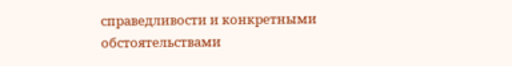справедливости и конкретными обстоятельствами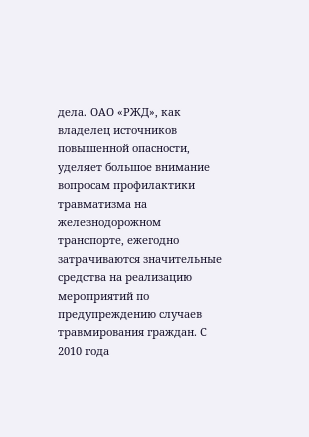дела. ОАО «РЖД», как владелец источников повышенной опасности, уделяет большое внимание вопросам профилактики травматизма на железнодорожном транспорте, ежегодно затрачиваются значительные средства на реализацию мероприятий по предупреждению случаев травмирования граждан. С 2010 года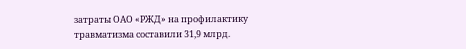затраты ОАО «РЖД» на профилактику травматизма составили 31,9 млрд.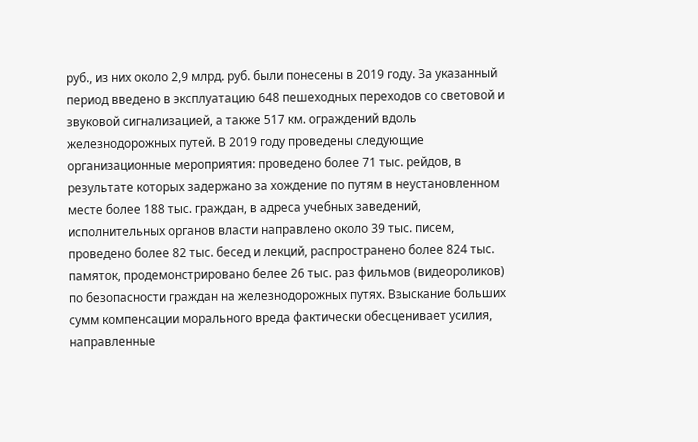руб., из них около 2,9 млрд. руб. были понесены в 2019 году. За указанный период введено в эксплуатацию 648 пешеходных переходов со световой и звуковой сигнализацией, а также 517 км. ограждений вдоль железнодорожных путей. В 2019 году проведены следующие организационные мероприятия: проведено более 71 тыс. рейдов, в результате которых задержано за хождение по путям в неустановленном месте более 188 тыс. граждан, в адреса учебных заведений, исполнительных органов власти направлено около 39 тыс. писем, проведено более 82 тыс. бесед и лекций, распространено более 824 тыс. памяток, продемонстрировано белее 26 тыс. раз фильмов (видеороликов) по безопасности граждан на железнодорожных путях. Взыскание больших сумм компенсации морального вреда фактически обесценивает усилия, направленные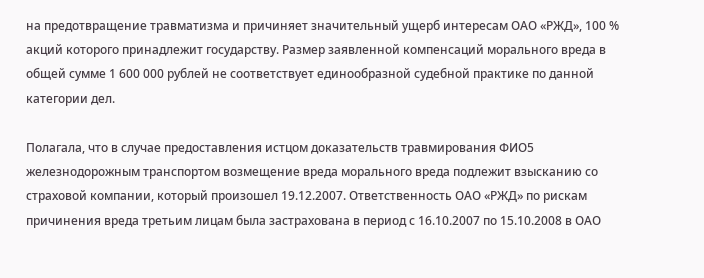на предотвращение травматизма и причиняет значительный ущерб интересам ОАО «РЖД», 100 % акций которого принадлежит государству. Размер заявленной компенсаций морального вреда в общей сумме 1 600 000 рублей не соответствует единообразной судебной практике по данной категории дел.

Полагала, что в случае предоставления истцом доказательств травмирования ФИО5 железнодорожным транспортом возмещение вреда морального вреда подлежит взысканию со страховой компании, который произошел 19.12.2007. Ответственность ОАО «РЖД» по рискам причинения вреда третьим лицам была застрахована в период с 16.10.2007 по 15.10.2008 в ОАО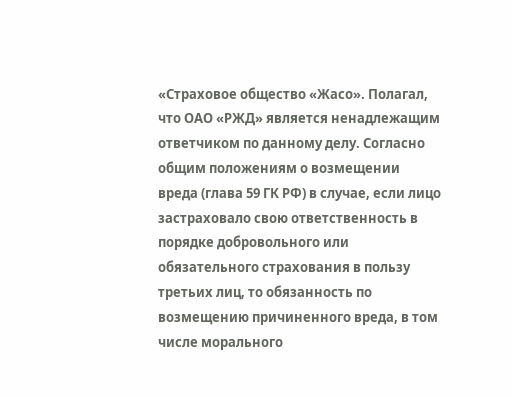«Страховое общество «Жасо». Полагал, что ОАО «РЖД» является ненадлежащим ответчиком по данному делу. Согласно общим положениям о возмещении вреда (глава 59 ГК РФ) в случае, если лицо застраховало свою ответственность в порядке добровольного или обязательного страхования в пользу третьих лиц, то обязанность по возмещению причиненного вреда, в том числе морального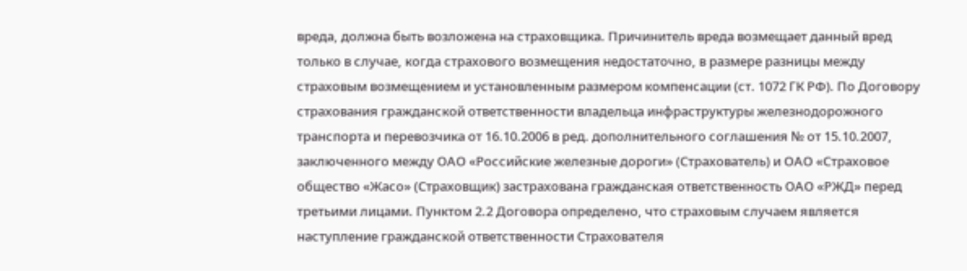вреда, должна быть возложена на страховщика. Причинитель вреда возмещает данный вред только в случае, когда страхового возмещения недостаточно, в размере разницы между страховым возмещением и установленным размером компенсации (ст. 1072 ГК РФ). По Договору страхования гражданской ответственности владельца инфраструктуры железнодорожного транспорта и перевозчика от 16.10.2006 в ред. дополнительного соглашения № от 15.10.2007, заключенного между ОАО «Российские железные дороги» (Страхователь) и ОАО «Страховое общество «Жасо» (Страховщик) застрахована гражданская ответственность ОАО «РЖД» перед третьими лицами. Пунктом 2.2 Договора определено, что страховым случаем является наступление гражданской ответственности Страхователя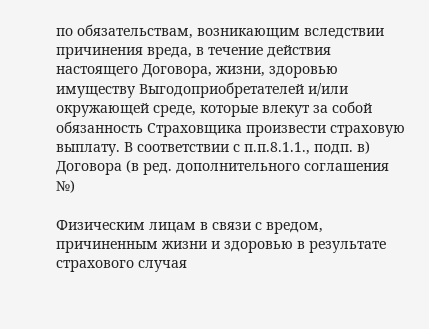по обязательствам, возникающим вследствии причинения вреда, в течение действия настоящего Договора, жизни, здоровью имуществу Выгодоприобретателей и/или окружающей среде, которые влекут за собой обязанность Страховщика произвести страховую выплату. В соответствии с п.п.8.1.1., подп. в) Договора (в ред. дополнительного соглашения №)

Физическим лицам в связи с вредом, причиненным жизни и здоровью в результате страхового случая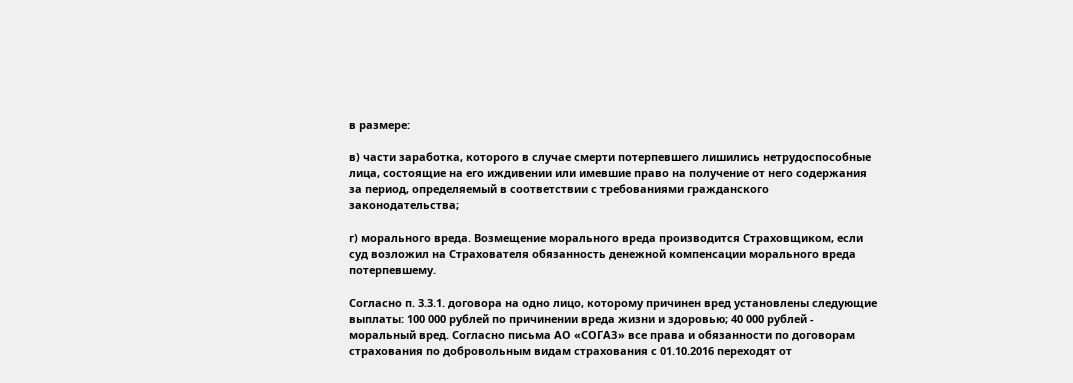в размере:

в) части заработка, которого в случае смерти потерпевшего лишились нетрудоспособные лица, состоящие на его иждивении или имевшие право на получение от него содержания за период, определяемый в соответствии с требованиями гражданского законодательства;

г) морального вреда. Возмещение морального вреда производится Страховщиком, если суд возложил на Страхователя обязанность денежной компенсации морального вреда потерпевшему.

Согласно п. 3.3.1. договора на одно лицо, которому причинен вред установлены следующие выплаты: 100 000 рублей по причинении вреда жизни и здоровью; 40 000 рублей - моральный вред. Согласно письма АО «СОГАЗ» все права и обязанности по договорам страхования по добровольным видам страхования с 01.10.2016 переходят от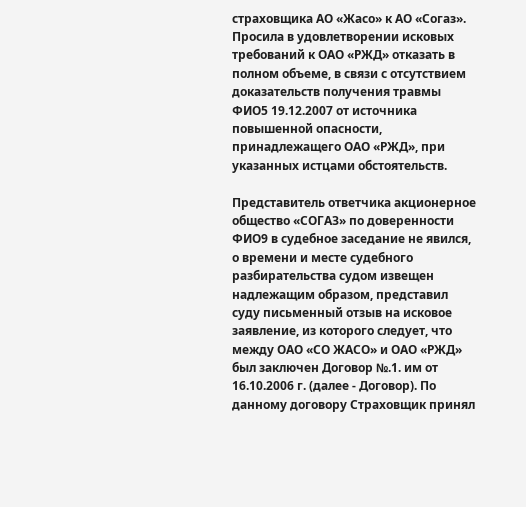страховщика АО «Жасо» к АО «Согаз». Просила в удовлетворении исковых требований к ОАО «РЖД» отказать в полном объеме, в связи с отсутствием доказательств получения травмы ФИО5 19.12.2007 от источника повышенной опасности, принадлежащего ОАО «РЖД», при указанных истцами обстоятельств.

Представитель ответчика акционерное общество «СОГАЗ» по доверенности ФИО9 в судебное заседание не явился, о времени и месте судебного разбирательства судом извещен надлежащим образом, представил суду письменный отзыв на исковое заявление, из которого следует, что между ОАО «СО ЖАСО» и ОАО «РЖД» был заключен Договор №.1. им от 16.10.2006 г. (далее - Договор). По данному договору Страховщик принял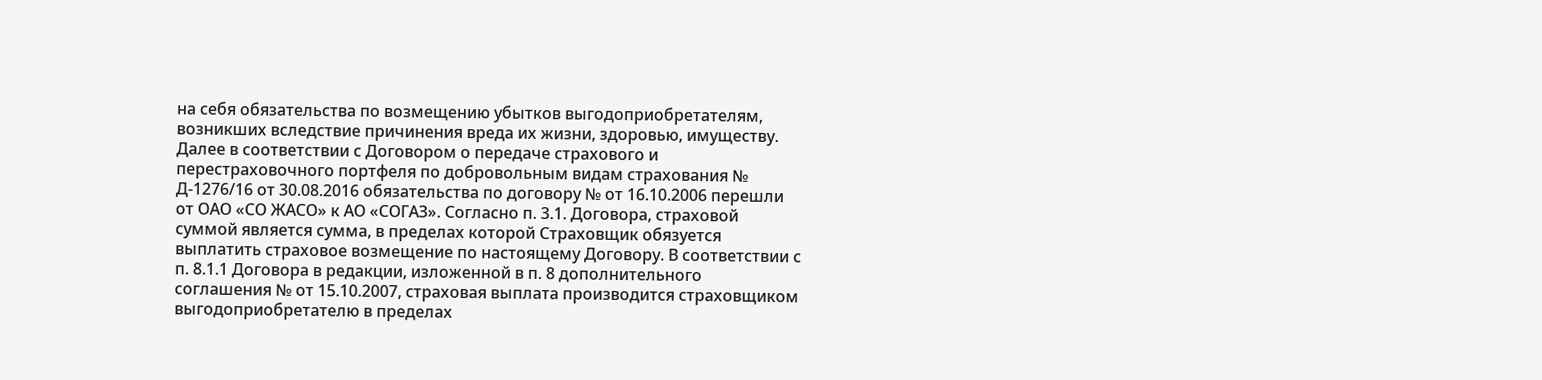на себя обязательства по возмещению убытков выгодоприобретателям, возникших вследствие причинения вреда их жизни, здоровью, имуществу. Далее в соответствии с Договором о передаче страхового и перестраховочного портфеля по добровольным видам страхования № Д-1276/16 от 30.08.2016 обязательства по договору № от 16.10.2006 перешли от ОАО «СО ЖАСО» к АО «СОГАЗ». Согласно п. 3.1. Договора, страховой суммой является сумма, в пределах которой Страховщик обязуется выплатить страховое возмещение по настоящему Договору. В соответствии с п. 8.1.1 Договора в редакции, изложенной в п. 8 дополнительного соглашения № от 15.10.2007, страховая выплата производится страховщиком выгодоприобретателю в пределах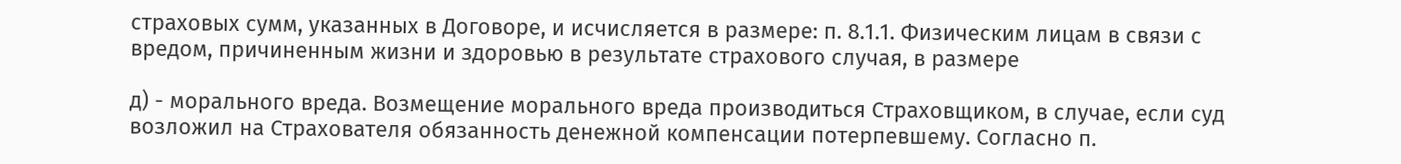страховых сумм, указанных в Договоре, и исчисляется в размере: п. 8.1.1. Физическим лицам в связи с вредом, причиненным жизни и здоровью в результате страхового случая, в размере

д) - морального вреда. Возмещение морального вреда производиться Страховщиком, в случае, если суд возложил на Страхователя обязанность денежной компенсации потерпевшему. Согласно п.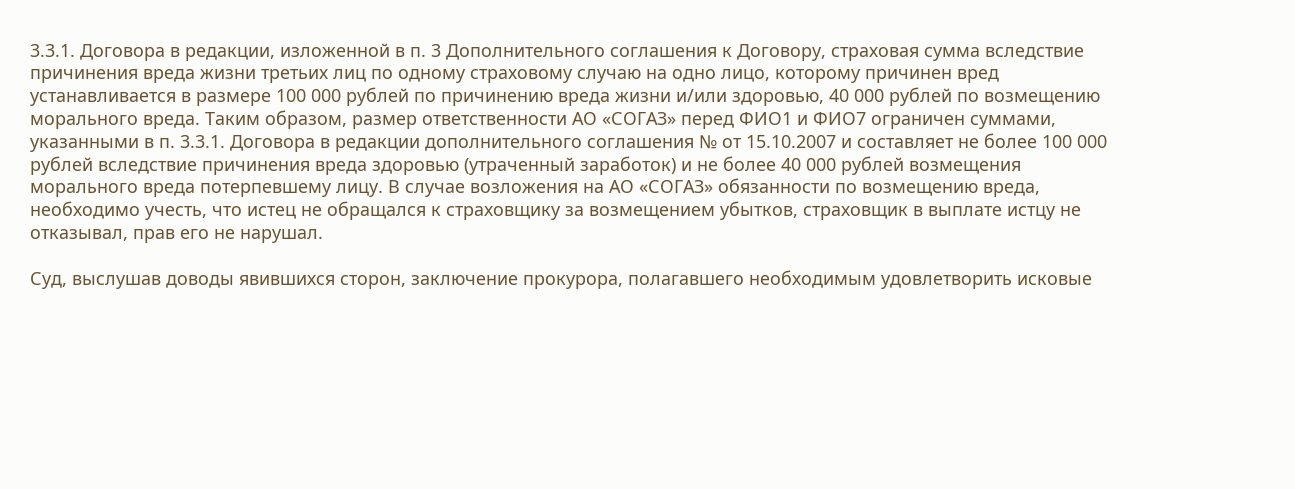3.3.1. Договора в редакции, изложенной в п. 3 Дополнительного соглашения к Договору, страховая сумма вследствие причинения вреда жизни третьих лиц по одному страховому случаю на одно лицо, которому причинен вред устанавливается в размере 100 000 рублей по причинению вреда жизни и/или здоровью, 40 000 рублей по возмещению морального вреда. Таким образом, размер ответственности АО «СОГАЗ» перед ФИО1 и ФИО7 ограничен суммами, указанными в п. 3.3.1. Договора в редакции дополнительного соглашения № от 15.10.2007 и составляет не более 100 000 рублей вследствие причинения вреда здоровью (утраченный заработок) и не более 40 000 рублей возмещения морального вреда потерпевшему лицу. В случае возложения на АО «СОГАЗ» обязанности по возмещению вреда, необходимо учесть, что истец не обращался к страховщику за возмещением убытков, страховщик в выплате истцу не отказывал, прав его не нарушал.

Суд, выслушав доводы явившихся сторон, заключение прокурора, полагавшего необходимым удовлетворить исковые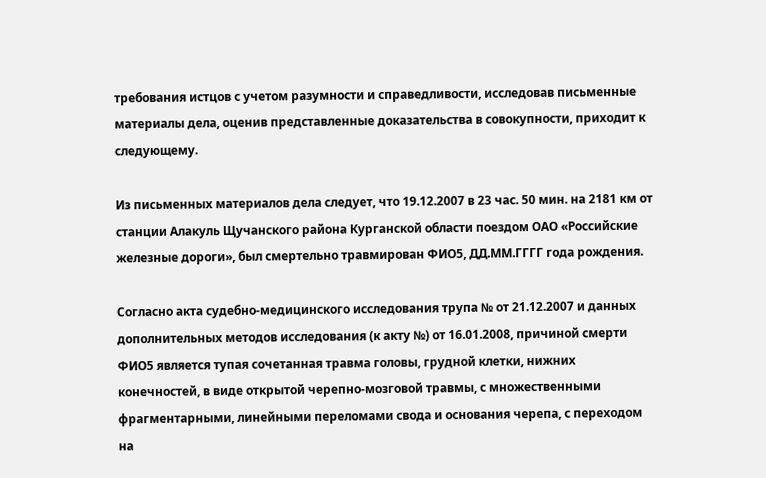требования истцов с учетом разумности и справедливости, исследовав письменные материалы дела, оценив представленные доказательства в совокупности, приходит к следующему.

Из письменных материалов дела следует, что 19.12.2007 в 23 час. 50 мин. на 2181 км от станции Алакуль Щучанского района Курганской области поездом ОАО «Российские железные дороги», был смертельно травмирован ФИО5, ДД.ММ.ГГГГ года рождения.

Согласно акта судебно-медицинского исследования трупа № от 21.12.2007 и данных дополнительных методов исследования (к акту №) от 16.01.2008, причиной смерти ФИО5 является тупая сочетанная травма головы, грудной клетки, нижних конечностей, в виде открытой черепно-мозговой травмы, с множественными фрагментарными, линейными переломами свода и основания черепа, с переходом на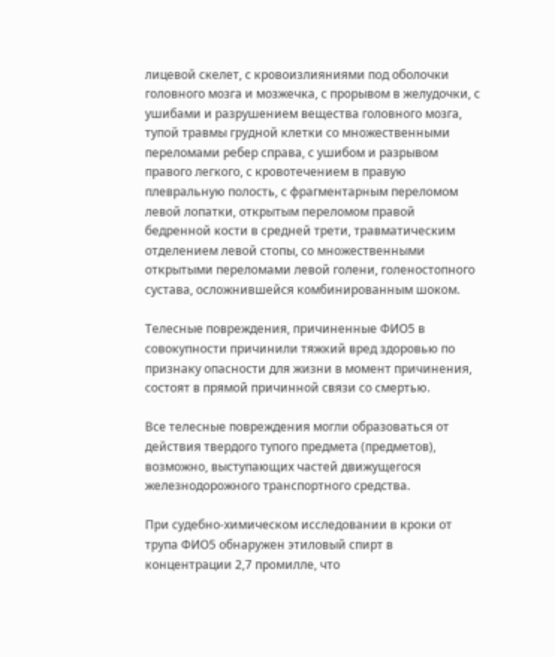лицевой скелет, с кровоизлияниями под оболочки головного мозга и мозжечка, с прорывом в желудочки, с ушибами и разрушением вещества головного мозга, тупой травмы грудной клетки со множественными переломами ребер справа, с ушибом и разрывом правого легкого, с кровотечением в правую плевральную полость, с фрагментарным переломом левой лопатки, открытым переломом правой бедренной кости в средней трети, травматическим отделением левой стопы, со множественными открытыми переломами левой голени, голеностопного сустава, осложнившейся комбинированным шоком.

Телесные повреждения, причиненные ФИО5 в совокупности причинили тяжкий вред здоровью по признаку опасности для жизни в момент причинения, состоят в прямой причинной связи со смертью.

Все телесные повреждения могли образоваться от действия твердого тупого предмета (предметов), возможно, выступающих частей движущегося железнодорожного транспортного средства.

При судебно-химическом исследовании в кроки от трупа ФИО5 обнаружен этиловый спирт в концентрации 2,7 промилле, что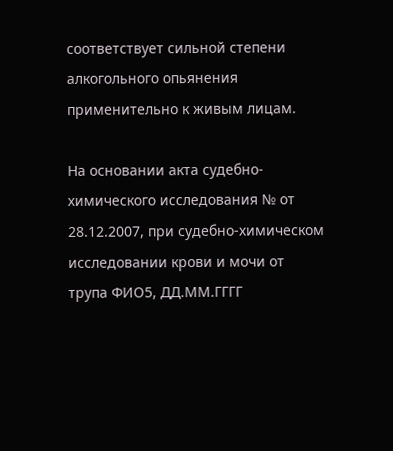соответствует сильной степени алкогольного опьянения применительно к живым лицам.

На основании акта судебно-химического исследования № от 28.12.2007, при судебно-химическом исследовании крови и мочи от трупа ФИО5, ДД.ММ.ГГГГ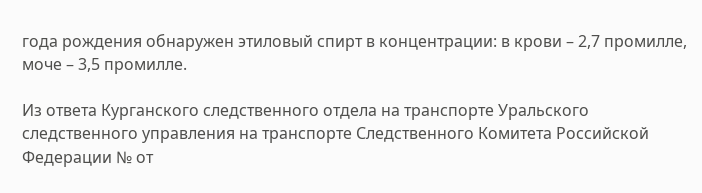года рождения обнаружен этиловый спирт в концентрации: в крови – 2,7 промилле, моче – 3,5 промилле.

Из ответа Курганского следственного отдела на транспорте Уральского следственного управления на транспорте Следственного Комитета Российской Федерации № от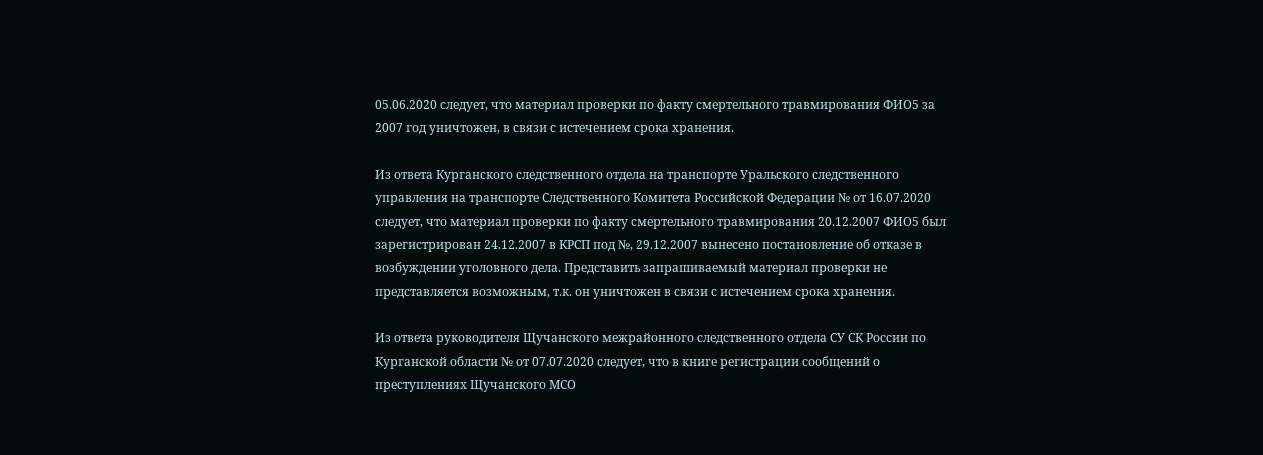05.06.2020 следует, что материал проверки по факту смертельного травмирования ФИО5 за 2007 год уничтожен, в связи с истечением срока хранения.

Из ответа Курганского следственного отдела на транспорте Уральского следственного управления на транспорте Следственного Комитета Российской Федерации № от 16.07.2020 следует, что материал проверки по факту смертельного травмирования 20.12.2007 ФИО5 был зарегистрирован 24.12.2007 в КРСП под №, 29.12.2007 вынесено постановление об отказе в возбуждении уголовного дела. Представить запрашиваемый материал проверки не представляется возможным, т.к. он уничтожен в связи с истечением срока хранения.

Из ответа руководителя Щучанского межрайонного следственного отдела СУ СК России по Курганской области № от 07.07.2020 следует, что в книге регистрации сообщений о преступлениях Щучанского МСО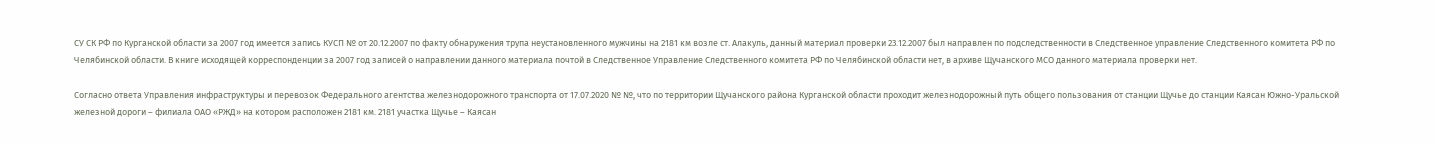СУ СК РФ по Курганской области за 2007 год имеется запись КУСП № от 20.12.2007 по факту обнаружения трупа неустановленного мужчины на 2181 км возле ст. Алакуль, данный материал проверки 23.12.2007 был направлен по подследственности в Следственное управление Следственного комитета РФ по Челябинской области. В книге исходящей корреспонденции за 2007 год записей о направлении данного материала почтой в Следственное Управление Следственного комитета РФ по Челябинской области нет, в архиве Щучанского МСО данного материала проверки нет.

Согласно ответа Управления инфраструктуры и перевозок Федерального агентства железнодорожного транспорта от 17.07.2020 № №, что по территории Щучанского района Курганской области проходит железнодорожный путь общего пользования от станции Щучье до станции Каясан Южно-Уральской железной дороги – филиала ОАО «РЖД» на котором расположен 2181 км. 2181 участка Щучье – Каясан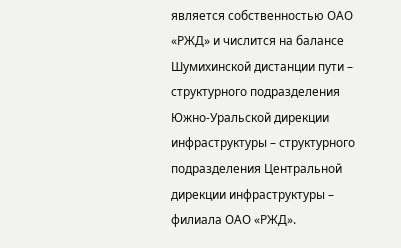является собственностью ОАО «РЖД» и числится на балансе Шумихинской дистанции пути – структурного подразделения Южно-Уральской дирекции инфраструктуры – структурного подразделения Центральной дирекции инфраструктуры – филиала ОАО «РЖД».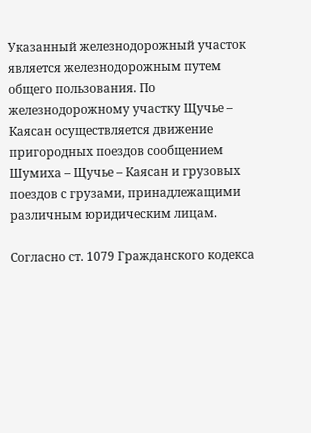Указанный железнодорожный участок является железнодорожным путем общего пользования. По железнодорожному участку Щучье – Каясан осуществляется движение пригородных поездов сообщением Шумиха – Щучье – Каясан и грузовых поездов с грузами, принадлежащими различным юридическим лицам.

Согласно ст. 1079 Гражданского кодекса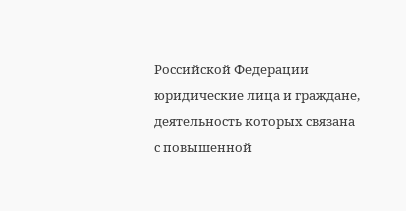Российской Федерации юридические лица и граждане, деятельность которых связана с повышенной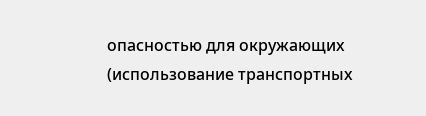опасностью для окружающих (использование транспортных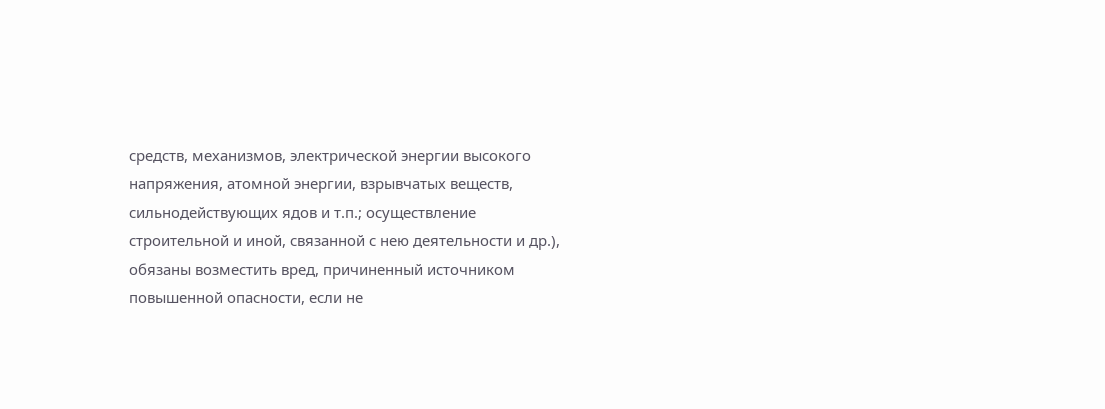средств, механизмов, электрической энергии высокого напряжения, атомной энергии, взрывчатых веществ, сильнодействующих ядов и т.п.; осуществление строительной и иной, связанной с нею деятельности и др.), обязаны возместить вред, причиненный источником повышенной опасности, если не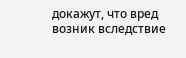докажут, что вред возник вследствие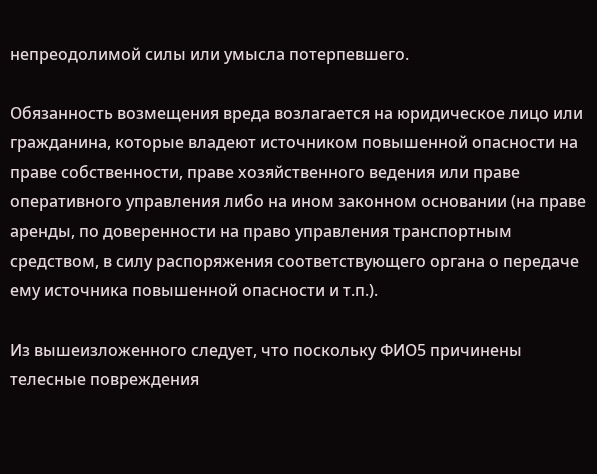непреодолимой силы или умысла потерпевшего.

Обязанность возмещения вреда возлагается на юридическое лицо или гражданина, которые владеют источником повышенной опасности на праве собственности, праве хозяйственного ведения или праве оперативного управления либо на ином законном основании (на праве аренды, по доверенности на право управления транспортным средством, в силу распоряжения соответствующего органа о передаче ему источника повышенной опасности и т.п.).

Из вышеизложенного следует, что поскольку ФИО5 причинены телесные повреждения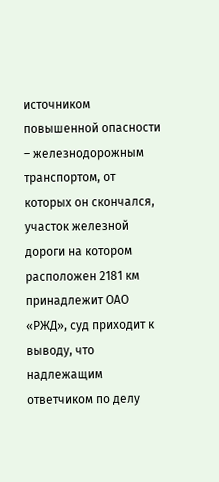источником повышенной опасности – железнодорожным транспортом, от которых он скончался, участок железной дороги на котором расположен 2181 км принадлежит ОАО «РЖД», суд приходит к выводу, что надлежащим ответчиком по делу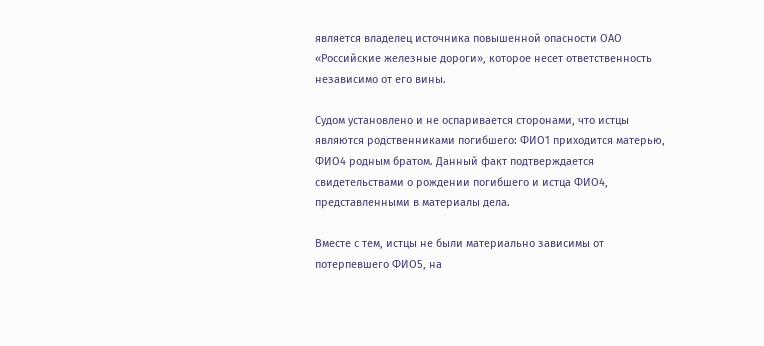является владелец источника повышенной опасности ОАО «Российские железные дороги», которое несет ответственность независимо от его вины.

Судом установлено и не оспаривается сторонами, что истцы являются родственниками погибшего: ФИО1 приходится матерью, ФИО4 родным братом. Данный факт подтверждается свидетельствами о рождении погибшего и истца ФИО4, представленными в материалы дела.

Вместе с тем, истцы не были материально зависимы от потерпевшего ФИО5, на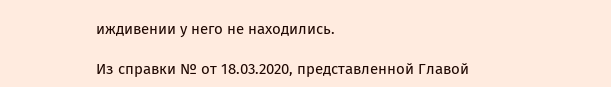иждивении у него не находились.

Из справки № от 18.03.2020, представленной Главой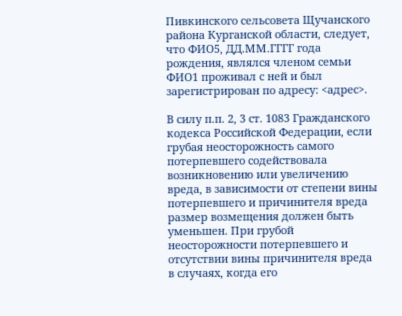Пивкинского сельсовета Щучанского района Курганской области, следует, что ФИО5, ДД.ММ.ГГГГ года рождения, являлся членом семьи ФИО1 проживал с ней и был зарегистрирован по адресу: <адрес>.

В силу п.п. 2, 3 ст. 1083 Гражданского кодекса Российской Федерации, если грубая неосторожность самого потерпевшего содействовала возникновению или увеличению вреда, в зависимости от степени вины потерпевшего и причинителя вреда размер возмещения должен быть уменьшен. При грубой неосторожности потерпевшего и отсутствии вины причинителя вреда в случаях, когда его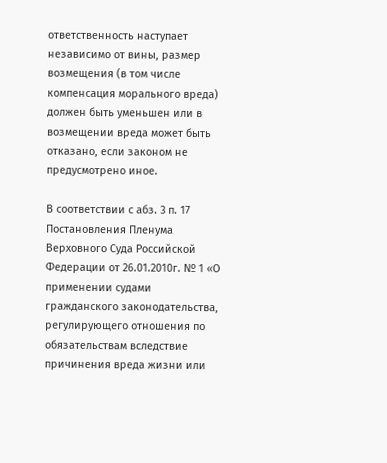ответственность наступает независимо от вины, размер возмещения (в том числе компенсация морального вреда) должен быть уменьшен или в возмещении вреда может быть отказано, если законом не предусмотрено иное.

В соответствии с абз. 3 п. 17 Постановления Пленума Верховного Суда Российской Федерации от 26.01.2010г. № 1 «О применении судами гражданского законодательства, регулирующего отношения по обязательствам вследствие причинения вреда жизни или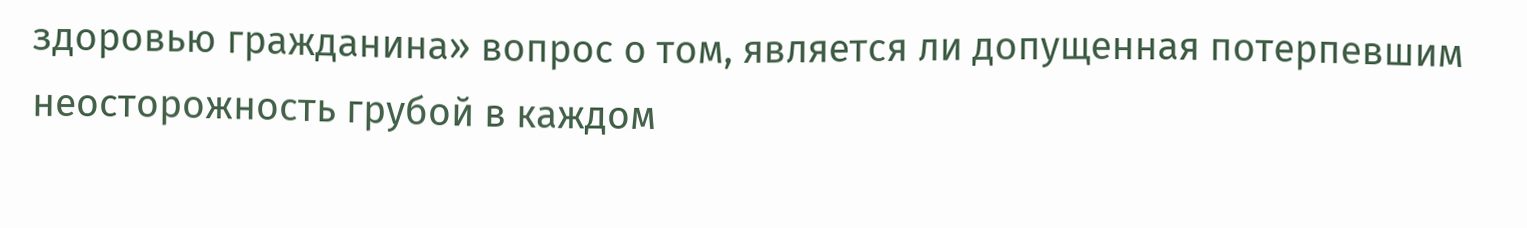здоровью гражданина» вопрос о том, является ли допущенная потерпевшим неосторожность грубой в каждом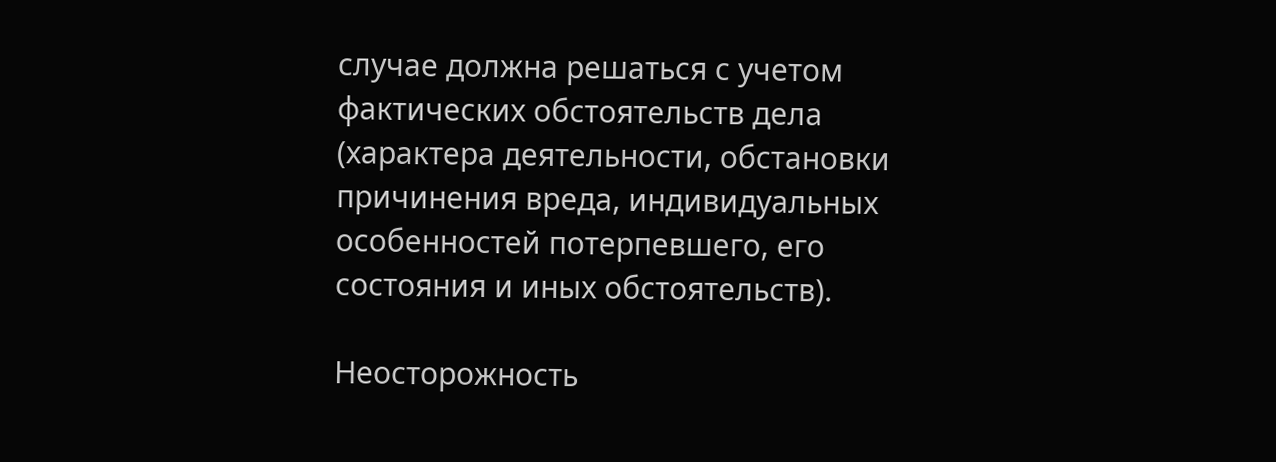случае должна решаться с учетом фактических обстоятельств дела (характера деятельности, обстановки причинения вреда, индивидуальных особенностей потерпевшего, его состояния и иных обстоятельств).

Неосторожность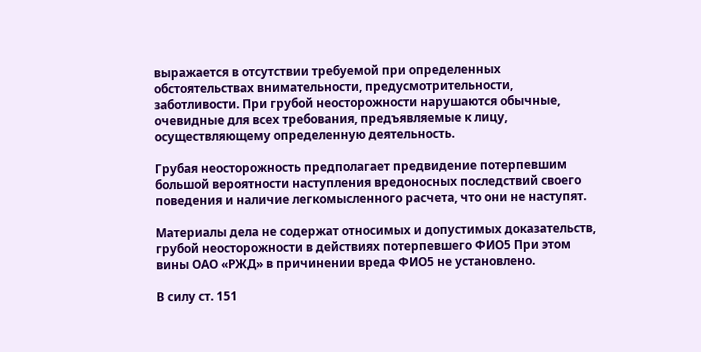выражается в отсутствии требуемой при определенных обстоятельствах внимательности, предусмотрительности, заботливости. При грубой неосторожности нарушаются обычные, очевидные для всех требования, предъявляемые к лицу, осуществляющему определенную деятельность.

Грубая неосторожность предполагает предвидение потерпевшим большой вероятности наступления вредоносных последствий своего поведения и наличие легкомысленного расчета, что они не наступят.

Материалы дела не содержат относимых и допустимых доказательств, грубой неосторожности в действиях потерпевшего ФИО5 При этом вины ОАО «РЖД» в причинении вреда ФИО5 не установлено.

В силу ст. 151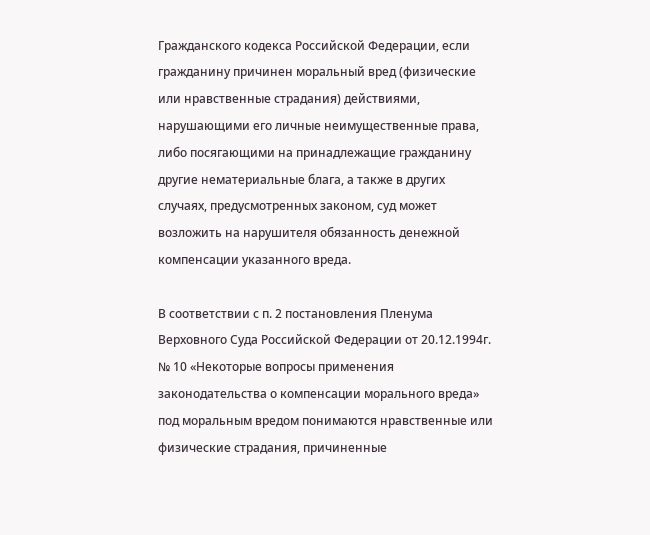Гражданского кодекса Российской Федерации, если гражданину причинен моральный вред (физические или нравственные страдания) действиями, нарушающими его личные неимущественные права, либо посягающими на принадлежащие гражданину другие нематериальные блага, а также в других случаях, предусмотренных законом, суд может возложить на нарушителя обязанность денежной компенсации указанного вреда.

В соответствии с п. 2 постановления Пленума Верховного Суда Российской Федерации от 20.12.1994г. № 10 «Некоторые вопросы применения законодательства о компенсации морального вреда» под моральным вредом понимаются нравственные или физические страдания, причиненные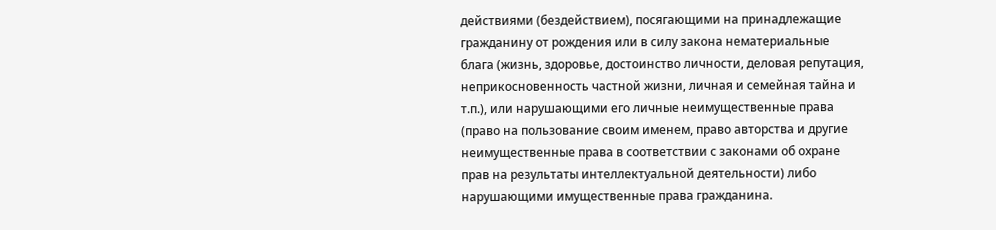действиями (бездействием), посягающими на принадлежащие гражданину от рождения или в силу закона нематериальные блага (жизнь, здоровье, достоинство личности, деловая репутация, неприкосновенность частной жизни, личная и семейная тайна и т.п.), или нарушающими его личные неимущественные права (право на пользование своим именем, право авторства и другие неимущественные права в соответствии с законами об охране прав на результаты интеллектуальной деятельности) либо нарушающими имущественные права гражданина.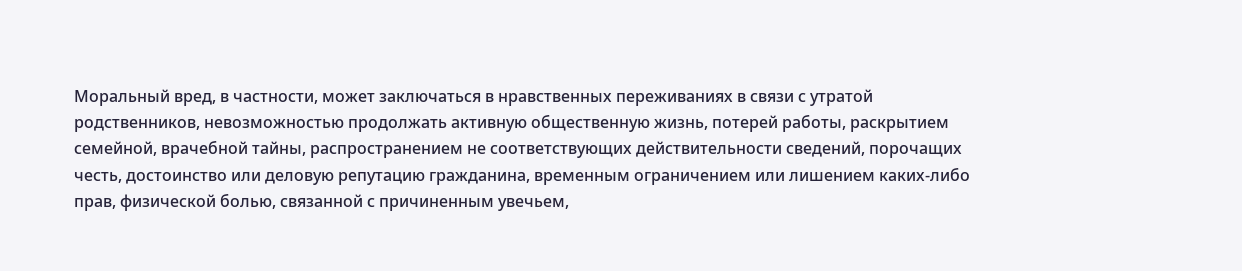Моральный вред, в частности, может заключаться в нравственных переживаниях в связи с утратой родственников, невозможностью продолжать активную общественную жизнь, потерей работы, раскрытием семейной, врачебной тайны, распространением не соответствующих действительности сведений, порочащих честь, достоинство или деловую репутацию гражданина, временным ограничением или лишением каких-либо прав, физической болью, связанной с причиненным увечьем,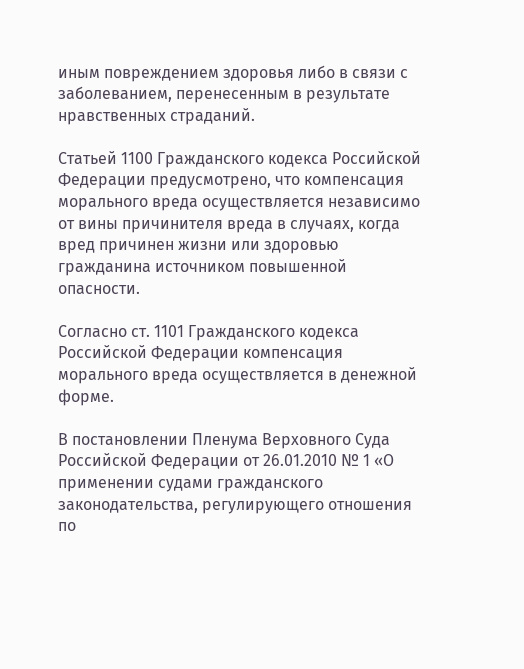иным повреждением здоровья либо в связи с заболеванием, перенесенным в результате нравственных страданий.

Статьей 1100 Гражданского кодекса Российской Федерации предусмотрено, что компенсация морального вреда осуществляется независимо от вины причинителя вреда в случаях, когда вред причинен жизни или здоровью гражданина источником повышенной опасности.

Согласно ст. 1101 Гражданского кодекса Российской Федерации компенсация морального вреда осуществляется в денежной форме.

В постановлении Пленума Верховного Суда Российской Федерации от 26.01.2010 № 1 «О применении судами гражданского законодательства, регулирующего отношения по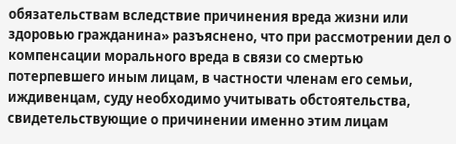обязательствам вследствие причинения вреда жизни или здоровью гражданина» разъяснено, что при рассмотрении дел о компенсации морального вреда в связи со смертью потерпевшего иным лицам, в частности членам его семьи, иждивенцам, суду необходимо учитывать обстоятельства, свидетельствующие о причинении именно этим лицам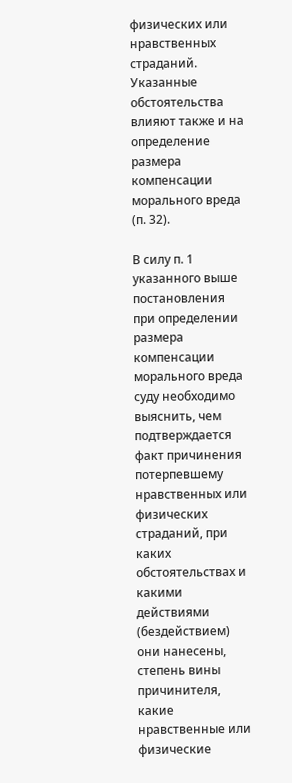физических или нравственных страданий. Указанные обстоятельства влияют также и на определение размера компенсации морального вреда (п. 32).

В силу п. 1 указанного выше постановления при определении размера компенсации морального вреда суду необходимо выяснить, чем подтверждается факт причинения потерпевшему нравственных или физических страданий, при каких обстоятельствах и какими действиями (бездействием) они нанесены, степень вины причинителя, какие нравственные или физические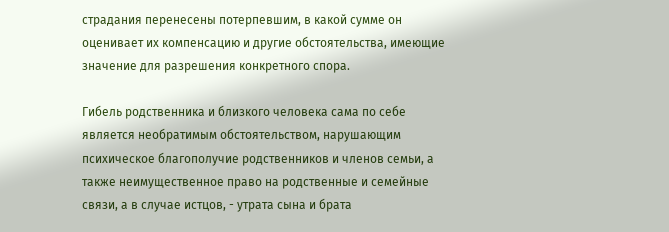страдания перенесены потерпевшим, в какой сумме он оценивает их компенсацию и другие обстоятельства, имеющие значение для разрешения конкретного спора.

Гибель родственника и близкого человека сама по себе является необратимым обстоятельством, нарушающим психическое благополучие родственников и членов семьи, а также неимущественное право на родственные и семейные связи, а в случае истцов, - утрата сына и брата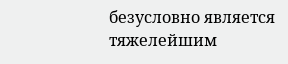безусловно является тяжелейшим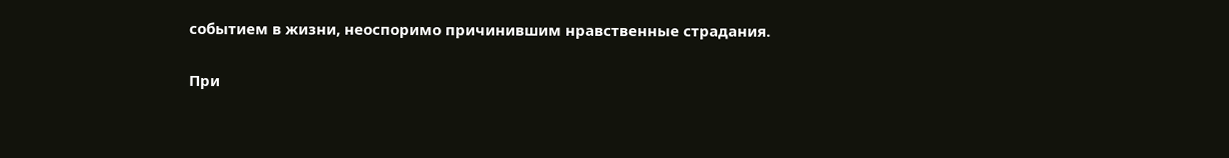событием в жизни, неоспоримо причинившим нравственные страдания.

При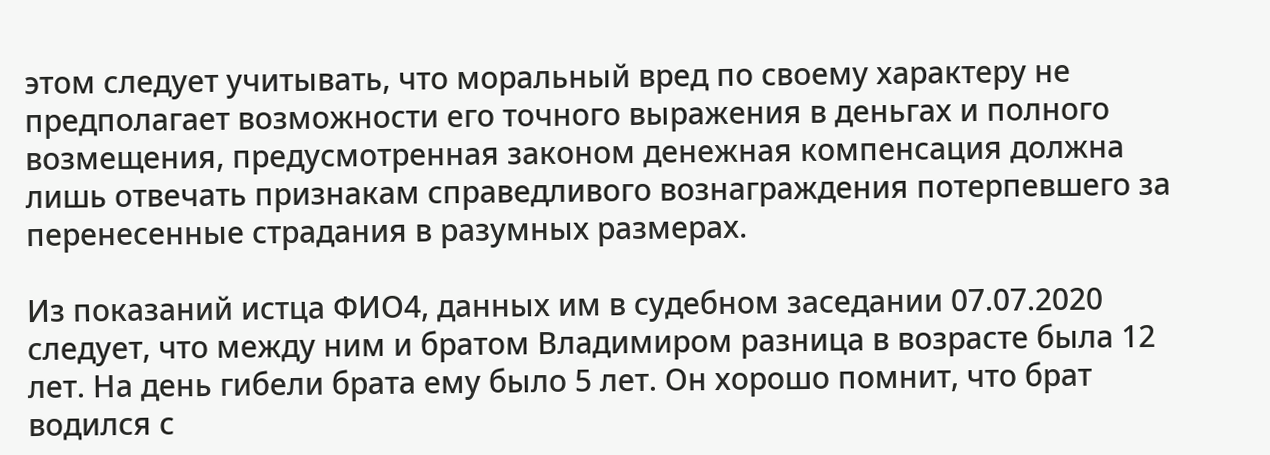этом следует учитывать, что моральный вред по своему характеру не предполагает возможности его точного выражения в деньгах и полного возмещения, предусмотренная законом денежная компенсация должна лишь отвечать признакам справедливого вознаграждения потерпевшего за перенесенные страдания в разумных размерах.

Из показаний истца ФИО4, данных им в судебном заседании 07.07.2020 следует, что между ним и братом Владимиром разница в возрасте была 12 лет. На день гибели брата ему было 5 лет. Он хорошо помнит, что брат водился с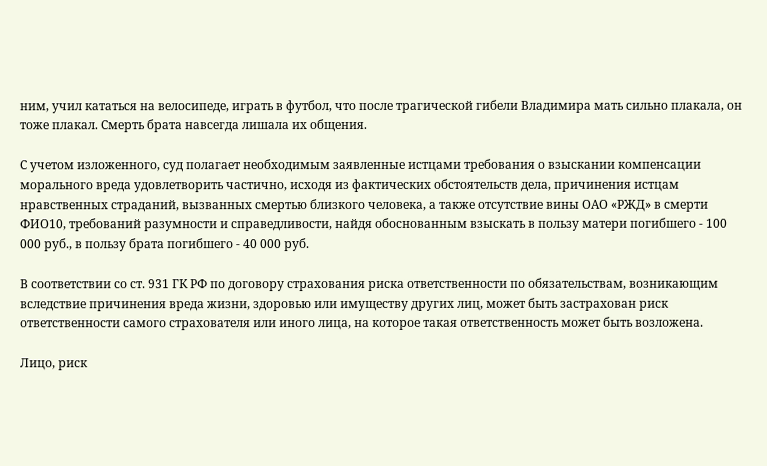ним, учил кататься на велосипеде, играть в футбол, что после трагической гибели Владимира мать сильно плакала, он тоже плакал. Смерть брата навсегда лишала их общения.

С учетом изложенного, суд полагает необходимым заявленные истцами требования о взыскании компенсации морального вреда удовлетворить частично, исходя из фактических обстоятельств дела, причинения истцам нравственных страданий, вызванных смертью близкого человека, а также отсутствие вины ОАО «РЖД» в смерти ФИО10, требований разумности и справедливости, найдя обоснованным взыскать в пользу матери погибшего - 100 000 руб., в пользу брата погибшего - 40 000 руб.

В соответствии со ст. 931 ГК РФ по договору страхования риска ответственности по обязательствам, возникающим вследствие причинения вреда жизни, здоровью или имуществу других лиц, может быть застрахован риск ответственности самого страхователя или иного лица, на которое такая ответственность может быть возложена.

Лицо, риск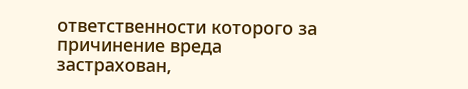ответственности которого за причинение вреда застрахован,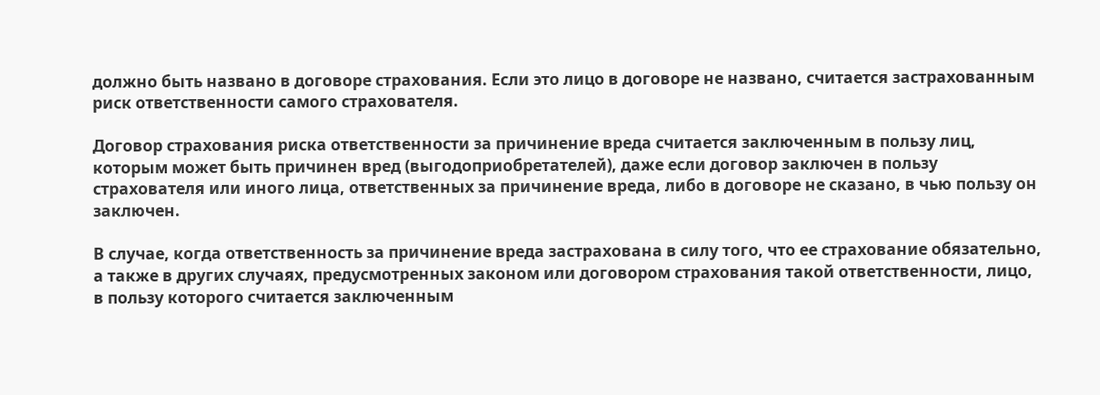должно быть названо в договоре страхования. Если это лицо в договоре не названо, считается застрахованным риск ответственности самого страхователя.

Договор страхования риска ответственности за причинение вреда считается заключенным в пользу лиц, которым может быть причинен вред (выгодоприобретателей), даже если договор заключен в пользу страхователя или иного лица, ответственных за причинение вреда, либо в договоре не сказано, в чью пользу он заключен.

В случае, когда ответственность за причинение вреда застрахована в силу того, что ее страхование обязательно, а также в других случаях, предусмотренных законом или договором страхования такой ответственности, лицо, в пользу которого считается заключенным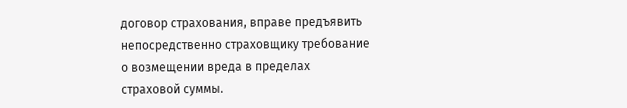договор страхования, вправе предъявить непосредственно страховщику требование о возмещении вреда в пределах страховой суммы.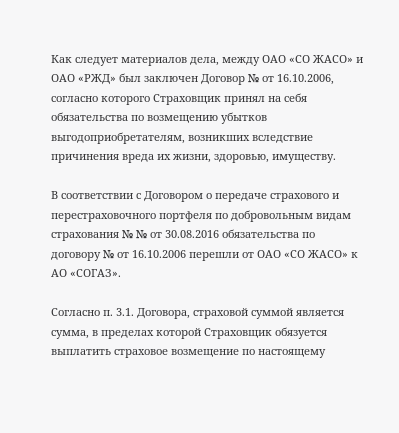Как следует материалов дела, между ОАО «СО ЖАСО» и ОАО «РЖД» был заключен Договор № от 16.10.2006, согласно которого Страховщик принял на себя обязательства по возмещению убытков выгодоприобретателям, возникших вследствие причинения вреда их жизни, здоровью, имуществу.

В соответствии с Договором о передаче страхового и перестраховочного портфеля по добровольным видам страхования № № от 30.08.2016 обязательства по договору № от 16.10.2006 перешли от ОАО «СО ЖАСО» к АО «СОГАЗ».

Согласно п. 3.1. Договора, страховой суммой является сумма, в пределах которой Страховщик обязуется выплатить страховое возмещение по настоящему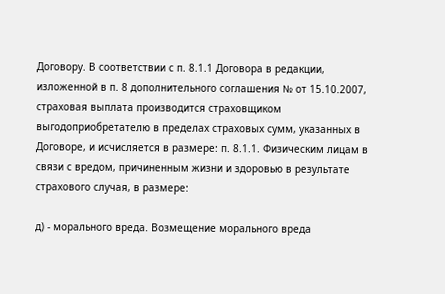Договору. В соответствии с п. 8.1.1 Договора в редакции, изложенной в п. 8 дополнительного соглашения № от 15.10.2007, страховая выплата производится страховщиком выгодоприобретателю в пределах страховых сумм, указанных в Договоре, и исчисляется в размере: п. 8.1.1. Физическим лицам в связи с вредом, причиненным жизни и здоровью в результате страхового случая, в размере:

д) - морального вреда. Возмещение морального вреда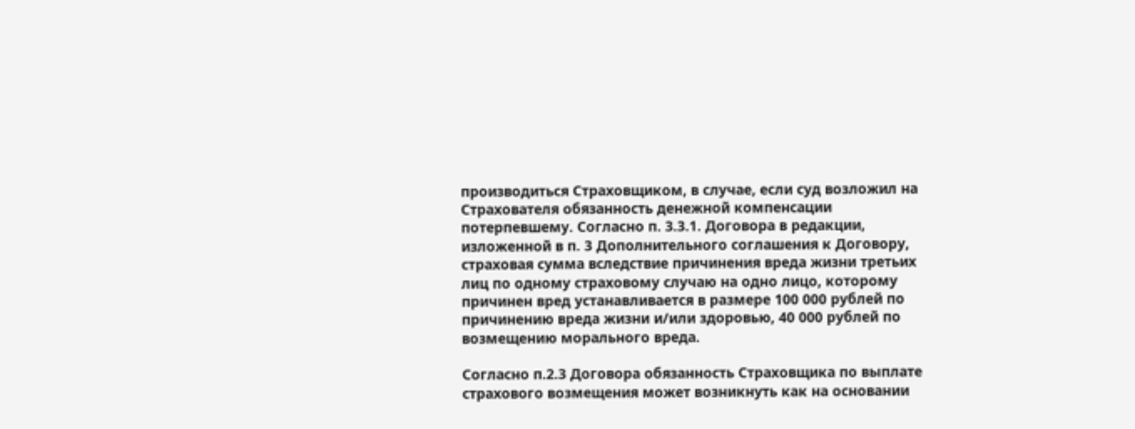производиться Страховщиком, в случае, если суд возложил на Страхователя обязанность денежной компенсации потерпевшему. Согласно п. 3.3.1. Договора в редакции, изложенной в п. 3 Дополнительного соглашения к Договору, страховая сумма вследствие причинения вреда жизни третьих лиц по одному страховому случаю на одно лицо, которому причинен вред устанавливается в размере 100 000 рублей по причинению вреда жизни и/или здоровью, 40 000 рублей по возмещению морального вреда.

Согласно п.2.3 Договора обязанность Страховщика по выплате страхового возмещения может возникнуть как на основании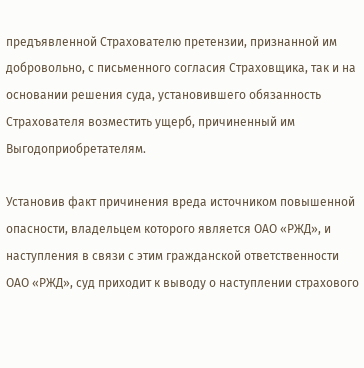предъявленной Страхователю претензии, признанной им добровольно, с письменного согласия Страховщика, так и на основании решения суда, установившего обязанность Страхователя возместить ущерб, причиненный им Выгодоприобретателям.

Установив факт причинения вреда источником повышенной опасности, владельцем которого является ОАО «РЖД», и наступления в связи с этим гражданской ответственности ОАО «РЖД», суд приходит к выводу о наступлении страхового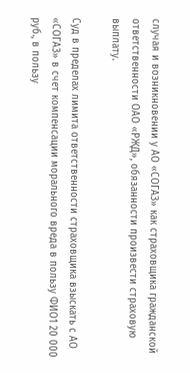случая и возникновении у АО «СОГАЗ» как страховщика гражданской ответственности ОАО «РЖД», обязанности произвести страховую выплату.

Суд в пределах лимита ответственности страховщика взыскать с АО «СОГАЗ» в счет компенсации морального вреда в пользу ФИО1 20 000 руб., в пользу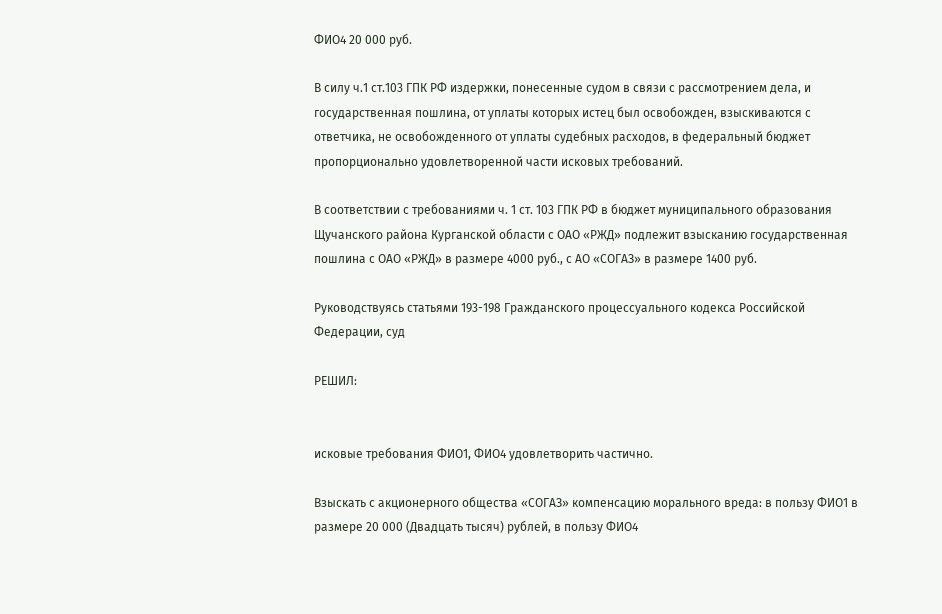ФИО4 20 000 руб.

В силу ч.1 ст.103 ГПК РФ издержки, понесенные судом в связи с рассмотрением дела, и государственная пошлина, от уплаты которых истец был освобожден, взыскиваются с ответчика, не освобожденного от уплаты судебных расходов, в федеральный бюджет пропорционально удовлетворенной части исковых требований.

В соответствии с требованиями ч. 1 ст. 103 ГПК РФ в бюджет муниципального образования Щучанского района Курганской области с ОАО «РЖД» подлежит взысканию государственная пошлина с ОАО «РЖД» в размере 4000 руб., с АО «СОГАЗ» в размере 1400 руб.

Руководствуясь статьями 193-198 Гражданского процессуального кодекса Российской Федерации, суд

РЕШИЛ:


исковые требования ФИО1, ФИО4 удовлетворить частично.

Взыскать с акционерного общества «СОГАЗ» компенсацию морального вреда: в пользу ФИО1 в размере 20 000 (Двадцать тысяч) рублей, в пользу ФИО4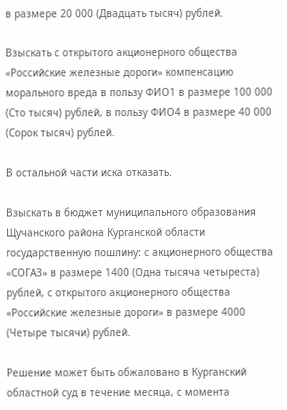в размере 20 000 (Двадцать тысяч) рублей.

Взыскать с открытого акционерного общества «Российские железные дороги» компенсацию морального вреда в пользу ФИО1 в размере 100 000 (Сто тысяч) рублей, в пользу ФИО4 в размере 40 000 (Сорок тысяч) рублей.

В остальной части иска отказать.

Взыскать в бюджет муниципального образования Щучанского района Курганской области государственную пошлину: с акционерного общества «СОГАЗ» в размере 1400 (Одна тысяча четыреста) рублей, с открытого акционерного общества «Российские железные дороги» в размере 4000 (Четыре тысячи) рублей.

Решение может быть обжаловано в Курганский областной суд в течение месяца, с момента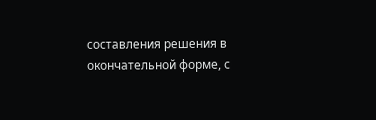составления решения в окончательной форме, с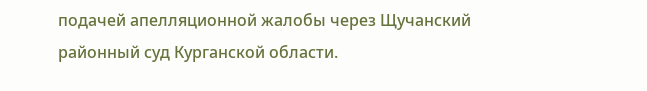подачей апелляционной жалобы через Щучанский районный суд Курганской области.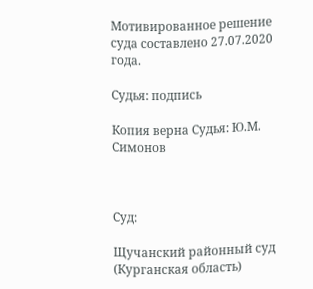Мотивированное решение суда составлено 27.07.2020 года.

Судья: подпись

Копия верна Судья: Ю.М. Симонов



Суд:

Щучанский районный суд (Курганская область)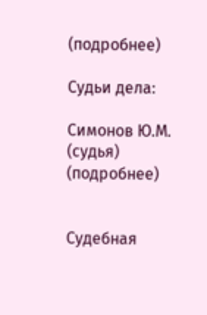(подробнее)

Судьи дела:

Симонов Ю.М. (судья) (подробнее)


Судебная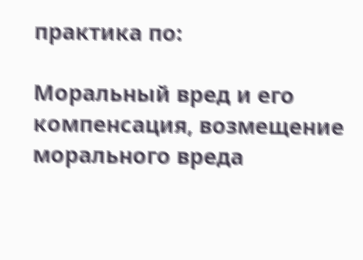практика по:

Моральный вред и его компенсация, возмещение морального вреда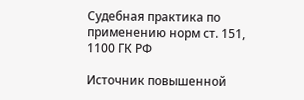Судебная практика по применению норм ст. 151, 1100 ГК РФ

Источник повышенной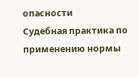опасности
Судебная практика по применению нормы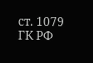ст. 1079 ГК РФ